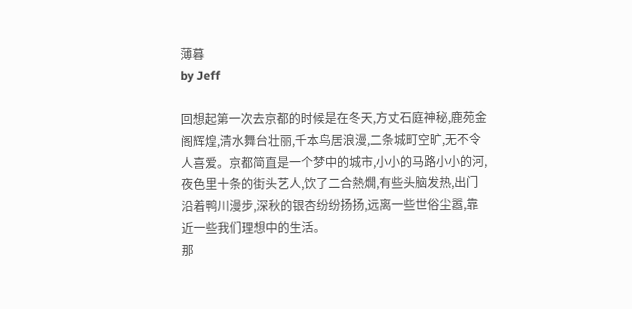薄暮
by Jeff

回想起第一次去京都的时候是在冬天,方丈石庭神秘,鹿苑金阁辉煌,清水舞台壮丽,千本鸟居浪漫,二条城町空旷,无不令人喜爱。京都简直是一个梦中的城市,小小的马路小小的河,夜色里十条的街头艺人,饮了二合熱燗,有些头脑发热,出门沿着鸭川漫步,深秋的银杏纷纷扬扬,远离一些世俗尘嚣,靠近一些我们理想中的生活。
那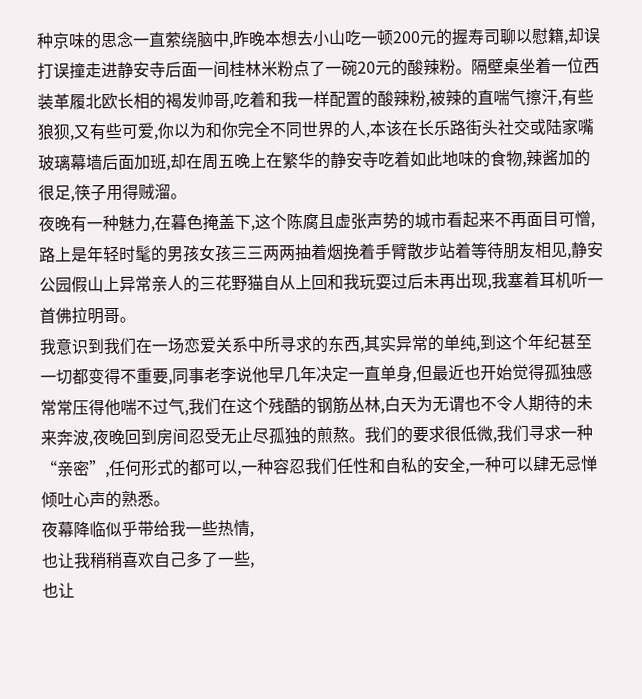种京味的思念一直萦绕脑中,昨晚本想去小山吃一顿200元的握寿司聊以慰籍,却误打误撞走进静安寺后面一间桂林米粉点了一碗20元的酸辣粉。隔壁桌坐着一位西装革履北欧长相的褐发帅哥,吃着和我一样配置的酸辣粉,被辣的直喘气擦汗,有些狼狈,又有些可爱,你以为和你完全不同世界的人,本该在长乐路街头社交或陆家嘴玻璃幕墙后面加班,却在周五晚上在繁华的静安寺吃着如此地味的食物,辣酱加的很足,筷子用得贼溜。
夜晚有一种魅力,在暮色掩盖下,这个陈腐且虚张声势的城市看起来不再面目可憎,路上是年轻时髦的男孩女孩三三两两抽着烟挽着手臂散步站着等待朋友相见,静安公园假山上异常亲人的三花野猫自从上回和我玩耍过后未再出现,我塞着耳机听一首佛拉明哥。
我意识到我们在一场恋爱关系中所寻求的东西,其实异常的单纯,到这个年纪甚至一切都变得不重要,同事老李说他早几年决定一直单身,但最近也开始觉得孤独感常常压得他喘不过气,我们在这个残酷的钢筋丛林,白天为无谓也不令人期待的未来奔波,夜晚回到房间忍受无止尽孤独的煎熬。我们的要求很低微,我们寻求一种“亲密”,任何形式的都可以,一种容忍我们任性和自私的安全,一种可以肆无忌惮倾吐心声的熟悉。
夜幕降临似乎带给我一些热情,
也让我稍稍喜欢自己多了一些,
也让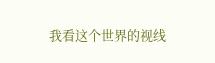我看这个世界的视线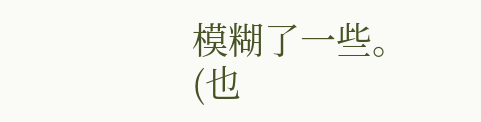模糊了一些。
(也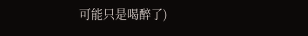可能只是喝醉了)